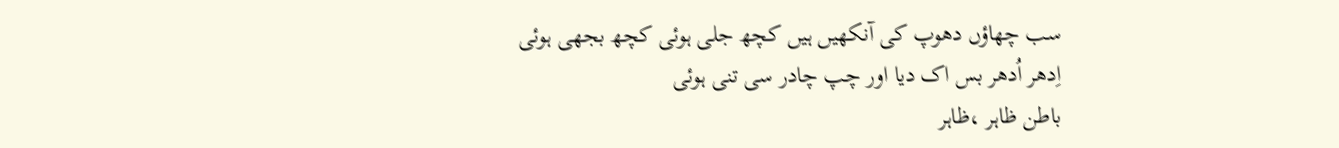سب چھاؤں دھوپ کی آنکھیں ہیں کچھ جلی ہوئی کچھ بجھی ہوئی
اِدھر اُدھر بس اک دیا اور چپ چادر سی تنی ہوئی
باطن ظاہر ،ظاہر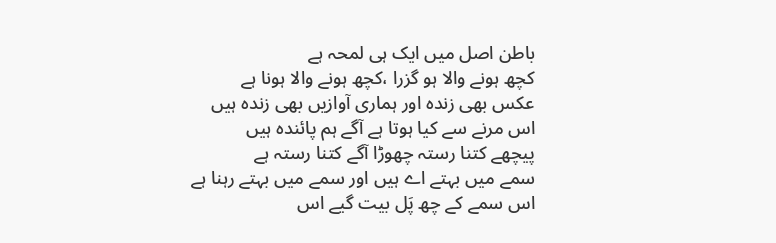باطن اصل میں ایک ہی لمحہ ہے
کچھ ہونے والا ہو گزرا ،کچھ ہونے والا ہونا ہے
عکس بھی زندہ اور ہماری آوازیں بھی زندہ ہیں
اس مرنے سے کیا ہوتا ہے آگے ہم پائندہ ہیں
پیچھے کتنا رستہ چھوڑا آگے کتنا رستہ ہے
سمے میں بہتے اے ہیں اور سمے میں بہتے رہنا ہے
اس سمے کے چھ پَل بیت گیے اس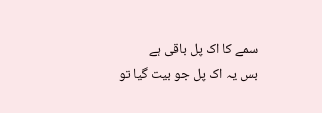سمے کا اک پل باقی ہے
بس یہ اک پل جو بیت گیا تو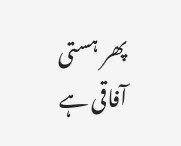پھر ہستی آفاقی ہے